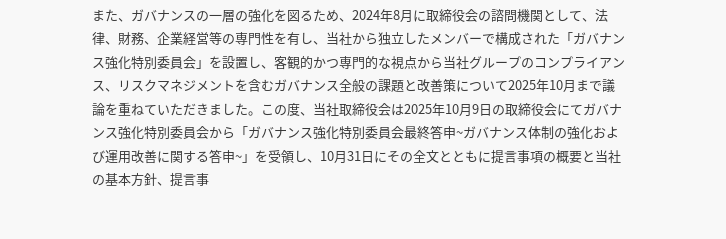また、ガバナンスの一層の強化を図るため、2024年8月に取締役会の諮問機関として、法律、財務、企業経営等の専門性を有し、当社から独立したメンバーで構成された「ガバナンス強化特別委員会」を設置し、客観的かつ専門的な視点から当社グループのコンプライアンス、リスクマネジメントを含むガバナンス全般の課題と改善策について2025年10月まで議論を重ねていただきました。この度、当社取締役会は2025年10月9日の取締役会にてガバナンス強化特別委員会から「ガバナンス強化特別委員会最終答申~ガバナンス体制の強化および運用改善に関する答申~」を受領し、10月31日にその全文とともに提言事項の概要と当社の基本方針、提言事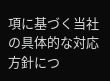項に基づく当社の具体的な対応方針につ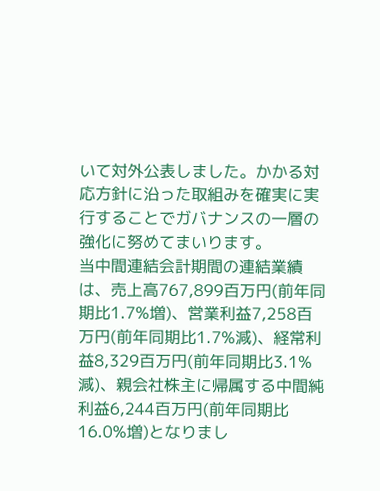いて対外公表しました。かかる対応方針に沿った取組みを確実に実行することでガバナンスの一層の強化に努めてまいります。
当中間連結会計期間の連結業績は、売上高767,899百万円(前年同期比1.7%増)、営業利益7,258百万円(前年同期比1.7%減)、経常利益8,329百万円(前年同期比3.1%減)、親会社株主に帰属する中間純利益6,244百万円(前年同期比16.0%増)となりまし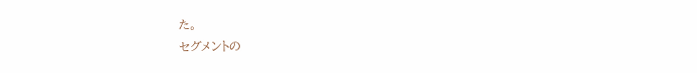た。
セグメントの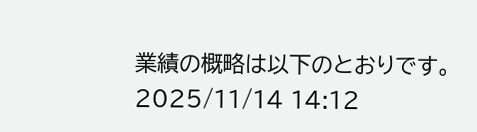業績の概略は以下のとおりです。
2025/11/14 14:12